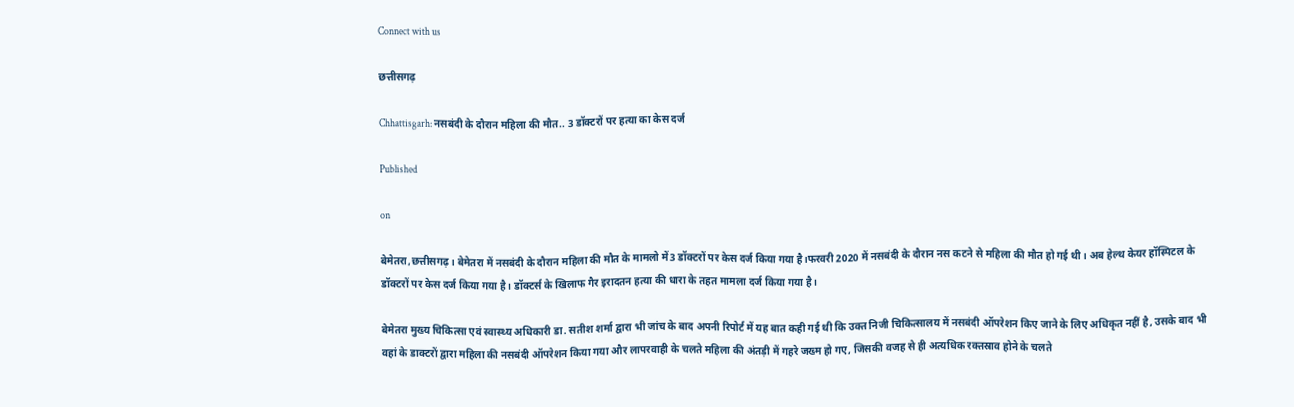Connect with us

छत्तीसगढ़

Chhattisgarh: नसबंदी के दौरान महिला की मौत.. 3 डॉक्टरों पर हत्या का केस दर्ज

Published

on

बेमेतरा,छत्तीसगढ़। बेमेतरा में नसबंदी के दौरान महिला की मौत के मामलो में3 डॉक्टरों पर केस दर्ज किया गया है।फरवरी 2020 में नसबंदी के दौरान नस कटने से महिला की मौत हो गई थी। अब हेल्थ केयर हॉस्पिटल के डॉक्टरों पर केस दर्ज किया गया है। डॉक्टर्स के खिलाफ गैर इरादतन हत्या की धारा के तहत मामला दर्ज किया गया है।

बेमेतरा मुख्य चिकित्सा एवं स्वास्थ्य अधिकारी डा. सतीश शर्मा द्वारा भी जांच के बाद अपनी रिपोर्ट में यह बात कही गई थी कि उक्त निजी चिकित्सालय में नसबंदी ऑपरेशन किए जाने के लिए अधिकृत नहीं है, उसके बाद भी वहां के डाक्टरों द्वारा महिला की नसबंदी ऑपरेशन किया गया और लापरवाही के चलते महिला की अंतड़ी में गहरे जख्म हो गए, जिसकी वजह से ही अत्यधिक रक्तस्राव होने के चलते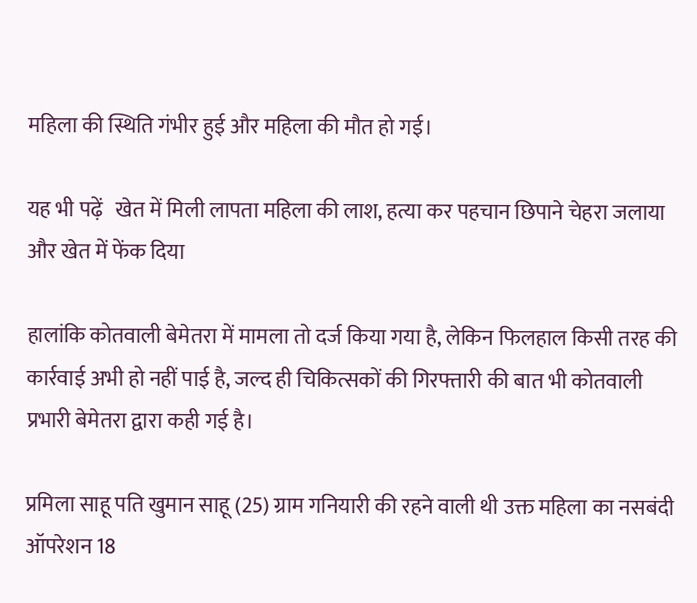महिला की स्थिति गंभीर हुई और महिला की मौत हो गई।

यह भी पढ़ें   खेत में मिली लापता महिला की लाश, हत्या कर पहचान छिपाने चेहरा जलाया और खेत में फेंक दिया

हालांकि कोतवाली बेमेतरा में मामला तो दर्ज किया गया है, लेकिन फिलहाल किसी तरह की कार्रवाई अभी हो नहीं पाई है, जल्द ही चिकित्सकों की गिरफ्तारी की बात भी कोतवाली प्रभारी बेमेतरा द्वारा कही गई है।

प्रमिला साहू पति खुमान साहू (25) ग्राम गनियारी की रहने वाली थी उक्त महिला का नसबंदी ऑपरेशन 18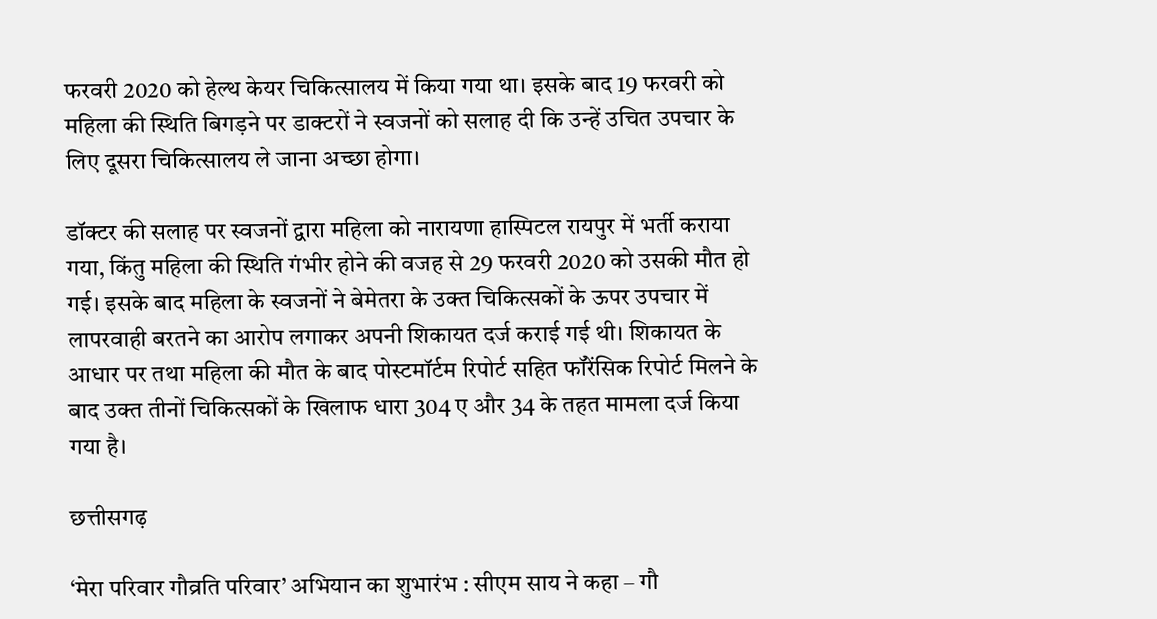फरवरी 2020 को हेल्थ केयर चिकित्सालय में किया गया था। इसके बाद 19 फरवरी को महिला की स्थिति बिगड़ने पर डाक्टरों ने स्वजनों को सलाह दी कि उन्हें उचित उपचार के लिए दूसरा चिकित्सालय ले जाना अच्छा होगा।

डॉक्टर की सलाह पर स्वजनों द्वारा महिला को नारायणा हास्पिटल रायपुर में भर्ती कराया गया, किंतु महिला की स्थिति गंभीर होने की वजह से 29 फरवरी 2020 को उसकी मौत हो गई। इसके बाद महिला के स्वजनों ने बेमेतरा के उक्त चिकित्सकों के ऊपर उपचार में लापरवाही बरतने का आरोप लगाकर अपनी शिकायत दर्ज कराई गई थी। शिकायत के आधार पर तथा महिला की मौत के बाद पोस्टमॉर्टम रिपोर्ट सहित फॉरेंसिक रिपोर्ट मिलने के बाद उक्त तीनों चिकित्सकों के खिलाफ धारा 304 ए और 34 के तहत मामला दर्ज किया गया है।

छत्तीसगढ़

‘मेरा परिवार गौव्रति परिवार’ अभियान का शुभारंभ : सीएम साय ने कहा – गौ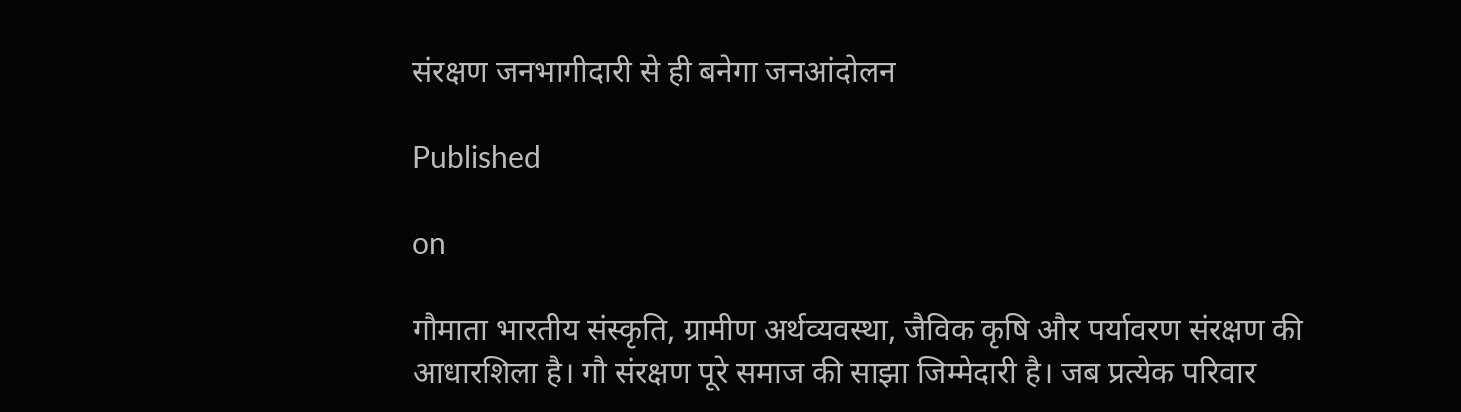संरक्षण जनभागीदारी से ही बनेगा जनआंदोलन

Published

on

गौमाता भारतीय संस्कृति, ग्रामीण अर्थव्यवस्था, जैविक कृषि और पर्यावरण संरक्षण की आधारशिला है। गौ संरक्षण पूरे समाज की साझा जिम्मेदारी है। जब प्रत्येक परिवार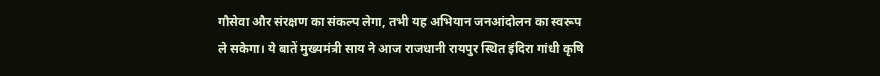गौसेवा और संरक्षण का संकल्प लेगा, तभी यह अभियान जनआंदोलन का स्वरूप ले सकेगा। ये बातें मुख्यमंत्री साय ने आज राजधानी रायपुर स्थित इंदिरा गांधी कृषि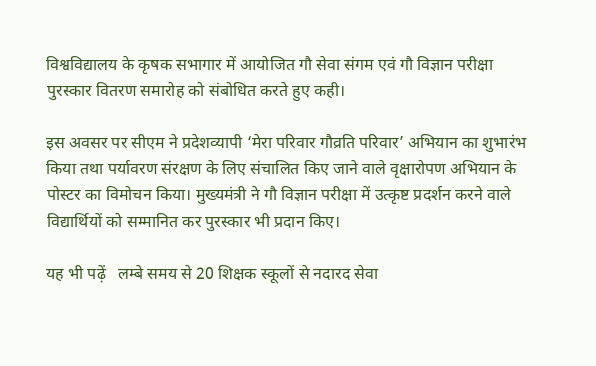विश्वविद्यालय के कृषक सभागार में आयोजित गौ सेवा संगम एवं गौ विज्ञान परीक्षा पुरस्कार वितरण समारोह को संबोधित करते हुए कही।

इस अवसर पर सीएम ने प्रदेशव्यापी ‘मेरा परिवार गौव्रति परिवार’ अभियान का शुभारंभ किया तथा पर्यावरण संरक्षण के लिए संचालित किए जाने वाले वृक्षारोपण अभियान के पोस्टर का विमोचन किया। मुख्यमंत्री ने गौ विज्ञान परीक्षा में उत्कृष्ट प्रदर्शन करने वाले विद्यार्थियों को सम्मानित कर पुरस्कार भी प्रदान किए।

यह भी पढ़ें   लम्बे समय से 20 शिक्षक स्कूलों से नदारद सेवा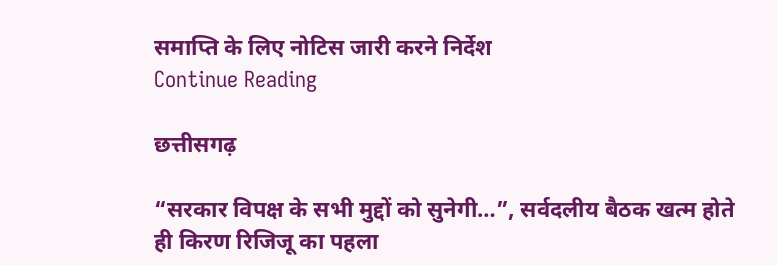समाप्ति के लिए नोटिस जारी करने निर्देश
Continue Reading

छत्तीसगढ़

“सरकार विपक्ष के सभी मुद्दों को सुनेगी…”, सर्वदलीय बैठक खत्म होते ही किरण रिजिजू का पहला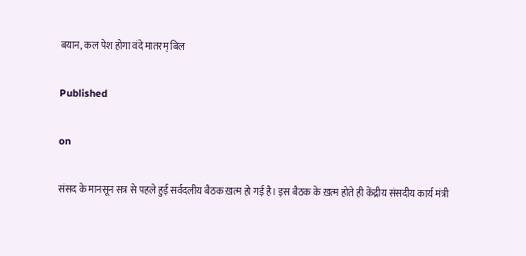बयान, कल पेश होगा वंदे मातरम् बिल

Published

on

संसद के मानसून सत्र से पहले हुई सर्वदलीय बैठक ख़त्म हो गई है। इस बैठक के ख़त्म होते ही केंद्रीय संसदीय कार्य मंत्री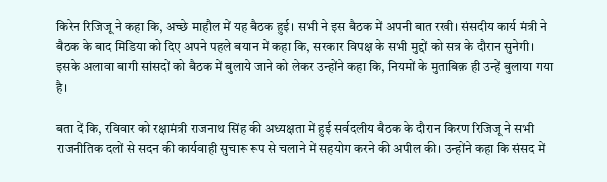किरेन रिजिजू ने कहा कि, अच्छे माहौल में यह बैठक हुई। सभी ने इस बैठक में अपनी बात रखी। संसदीय कार्य मंत्री ने बैठक के बाद मिडिया को दिए अपने पहले बयान में कहा कि, सरकार विपक्ष के सभी मुद्दों को सत्र के दौरान सुनेगी। इसके अलावा बागी सांसदों को बैठक में बुलाये जाने को लेकर उन्होंने कहा कि, नियमों के मुताबिक़ ही उन्हें बुलाया गया है।

बता दें कि, रविवार को रक्षामंत्री राजनाथ सिंह की अध्यक्षता में हुई सर्वदलीय बैठक के दौरान किरण रिजिजू ने सभी राजनीतिक दलों से सदन की कार्यवाही सुचारू रूप से चलाने में सहयोग करने की अपील की। उन्होंने कहा कि संसद में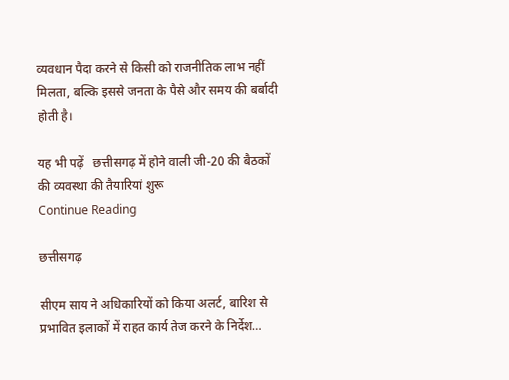व्यवधान पैदा करने से किसी को राजनीतिक लाभ नहीं मिलता, बल्कि इससे जनता के पैसे और समय की बर्बादी होती है।

यह भी पढ़ें   छत्तीसगढ़ में होने वाली जी-20 की बैठकों की व्यवस्था की तैयारियां शुरू
Continue Reading

छत्तीसगढ़

सीएम साय ने अधिकारियों को किया अलर्ट, बारिश से प्रभावित इलाकों में राहत कार्य तेज करने के निर्देश…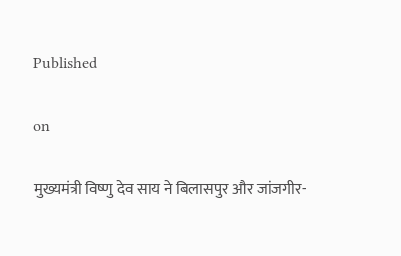Published

on

मुख्यमंत्री विष्णु देव साय ने बिलासपुर और जांजगीर-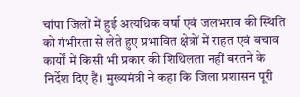चांपा जिलों में हुई अत्यधिक वर्षा एवं जलभराव की स्थिति को गंभीरता से लेते हुए प्रभावित क्षेत्रों में राहत एवं बचाव कार्यों में किसी भी प्रकार की शिथिलता नहीं बरतने के निर्देश दिए हैं। मुख्यमंत्री ने कहा कि जिला प्रशासन पूरी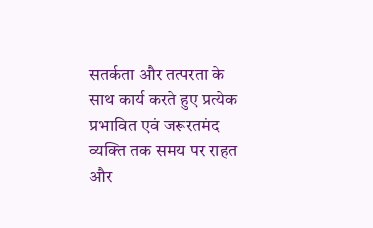सतर्कता और तत्परता के साथ कार्य करते हुए प्रत्येक प्रभावित एवं जरूरतमंद व्यक्ति तक समय पर राहत और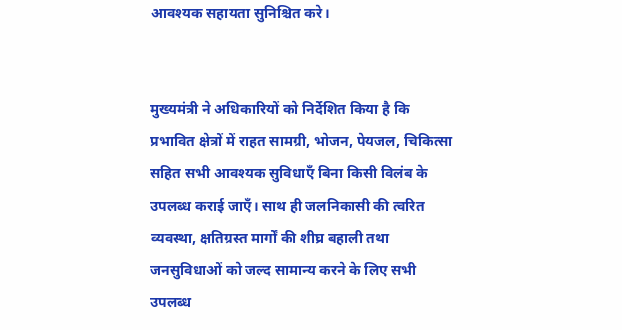आवश्यक सहायता सुनिश्चित करे।


मुख्यमंत्री ने अधिकारियों को निर्देशित किया है कि प्रभावित क्षेत्रों में राहत सामग्री, भोजन, पेयजल, चिकित्सा सहित सभी आवश्यक सुविधाएँ बिना किसी विलंब के उपलब्ध कराई जाएँ। साथ ही जलनिकासी की त्वरित व्यवस्था, क्षतिग्रस्त मार्गों की शीघ्र बहाली तथा जनसुविधाओं को जल्द सामान्य करने के लिए सभी उपलब्ध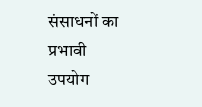संसाधनों का प्रभावी उपयोग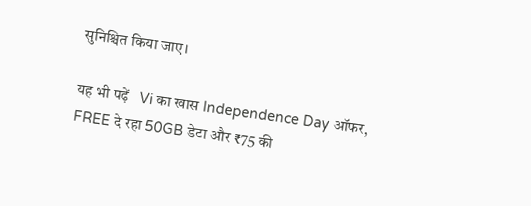सुनिश्चित किया जाए।

यह भी पढ़ें   Vi का खास Independence Day ऑफर, FREE दे रहा 50GB डेटा और ₹75 की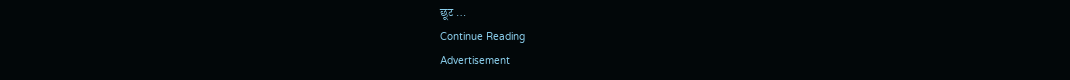छूट …
Continue Reading
Advertisement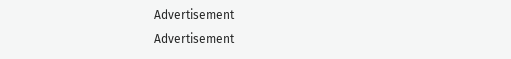Advertisement
Advertisement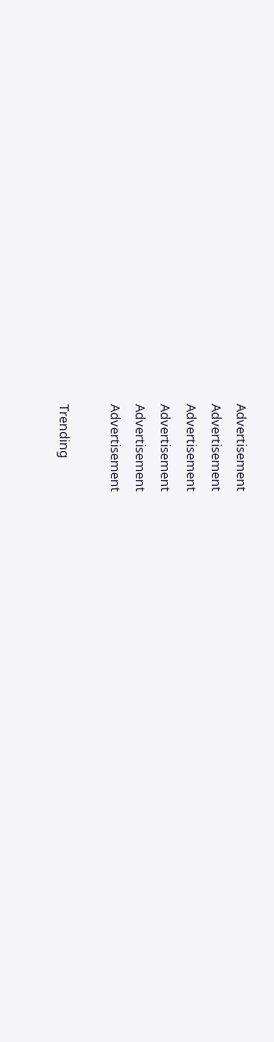Advertisement
Advertisement
Advertisement
Advertisement
Advertisement
Advertisement

Trending